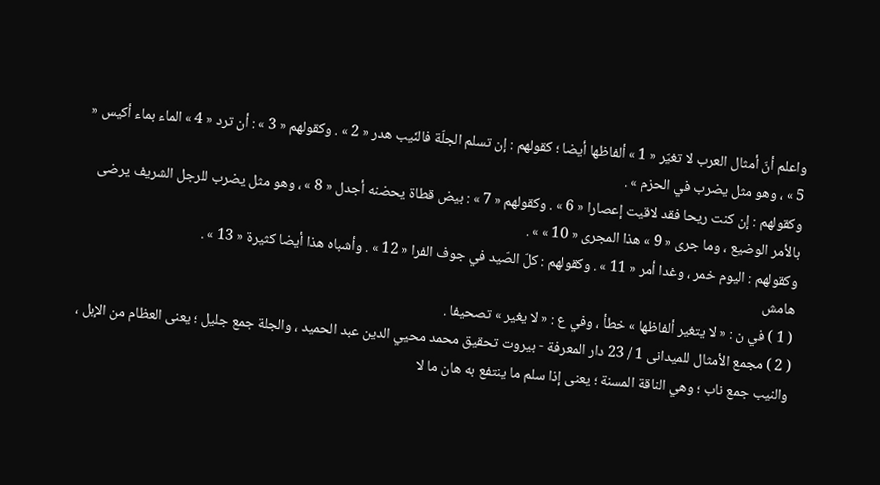واعلم أنّ أمثال العرب لا تغيّر « 1 » ألفاظها أيضا ؛ كقولهم : إن تسلم الجلّة فالنّيب هدر « 2 » . وكقولهم « 3 » : أن ترد « 4 » الماء بماء أكيس « 5 » ، وهو مثل يضرب في الحزم » .
وكقولهم : إن كنت ريحا فقد لاقيت إعصارا « 6 » . وكقولهم « 7 » : بيض قطاة يحضنه أجدل « 8 » ، وهو مثل يضرب للرجل الشريف يرضى بالأمر الوضيع ، وما جرى « 9 » هذا المجرى « 10 » » .
وكقولهم : اليوم خمر ، وغدا أمر « 11 » . وكقولهم : كلّ الصّيد في جوف الفرا « 12 » . وأشباه هذا أيضا كثيرة « 13 » .
هامش
( 1 ) في ن : « لا يتغير ألفاظها » خطأ ، وفي ع : « لا يغير » تصحيفا .
( 2 ) مجمع الأمثال للميدانى 1 / 23 دار المعرفة - بيروت تحقيق محمد محيي الدين عبد الحميد ، والجلة جمع جليل ؛ يعنى العظام من الإبل ، والنيب جمع ناب ؛ وهي الناقة المسنة ؛ يعنى إذا سلم ما ينتفع به هان ما لا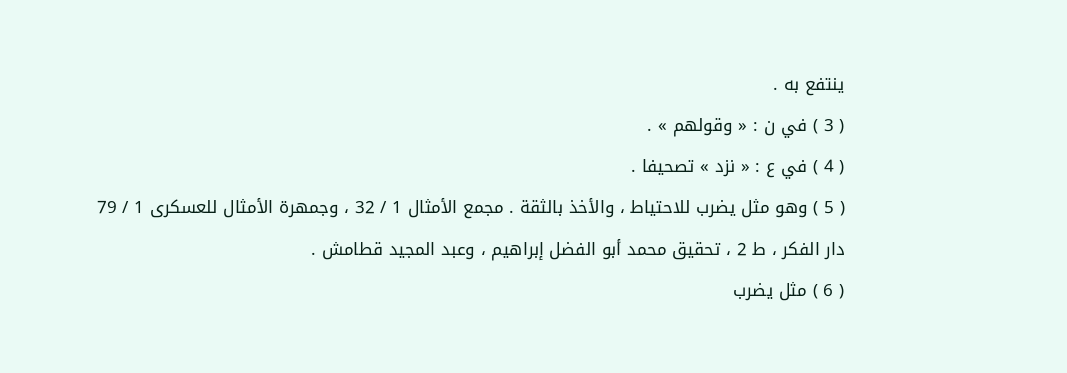ينتفع به .
( 3 ) في ن : « وقولهم » .
( 4 ) في ع : « نزد » تصحيفا .
( 5 ) وهو مثل يضرب للاحتياط ، والأخذ بالثقة . مجمع الأمثال 1 / 32 ، وجمهرة الأمثال للعسكرى 1 / 79 دار الفكر ، ط 2 ، تحقيق محمد أبو الفضل إبراهيم ، وعبد المجيد قطامش .
( 6 ) مثل يضرب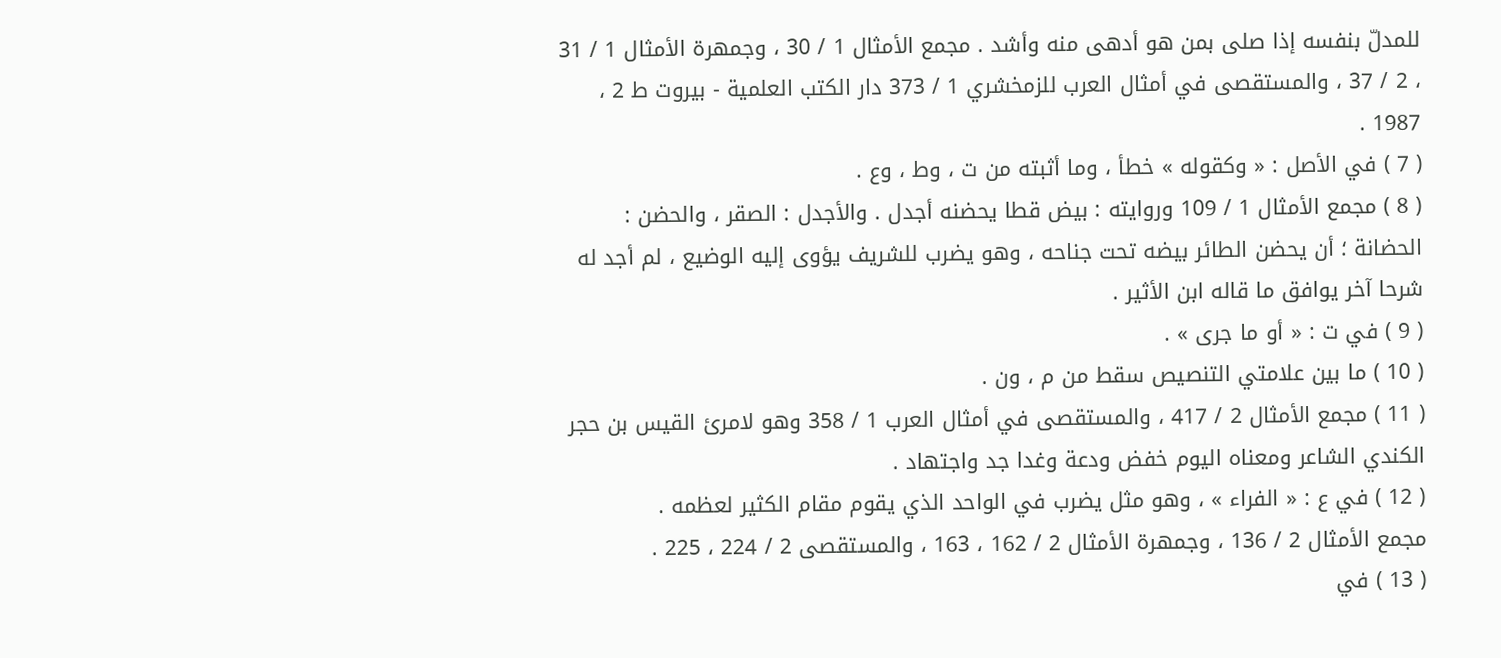للمدلّ بنفسه إذا صلى بمن هو أدهى منه وأشد . مجمع الأمثال 1 / 30 ، وجمهرة الأمثال 1 / 31 ، 2 / 37 ، والمستقصى في أمثال العرب للزمخشري 1 / 373 دار الكتب العلمية - بيروت ط 2 ، 1987 .
( 7 ) في الأصل : « وكقوله » خطأ ، وما أثبته من ت ، وط ، وع .
( 8 ) مجمع الأمثال 1 / 109 وروايته : بيض قطا يحضنه أجدل . والأجدل : الصقر ، والحضن : الحضانة ؛ أن يحضن الطائر بيضه تحت جناحه ، وهو يضرب للشريف يؤوى إليه الوضيع ، لم أجد له شرحا آخر يوافق ما قاله ابن الأثير .
( 9 ) في ت : « أو ما جرى » .
( 10 ) ما بين علامتي التنصيص سقط من م ، ون .
( 11 ) مجمع الأمثال 2 / 417 ، والمستقصى في أمثال العرب 1 / 358 وهو لامرئ القيس بن حجر الكندي الشاعر ومعناه اليوم خفض ودعة وغدا جد واجتهاد .
( 12 ) في ع : « الفراء » ، وهو مثل يضرب في الواحد الذي يقوم مقام الكثير لعظمه .
مجمع الأمثال 2 / 136 ، وجمهرة الأمثال 2 / 162 ، 163 ، والمستقصى 2 / 224 ، 225 .
( 13 ) في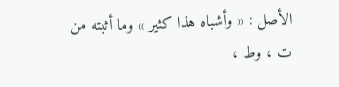الأصل : « وأشباه هذا كثير » وما أثبته من ت ، وط ،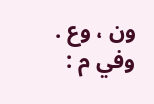ون ، وع . وفي م :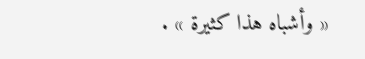« وأشباه هذا كثيرة » .